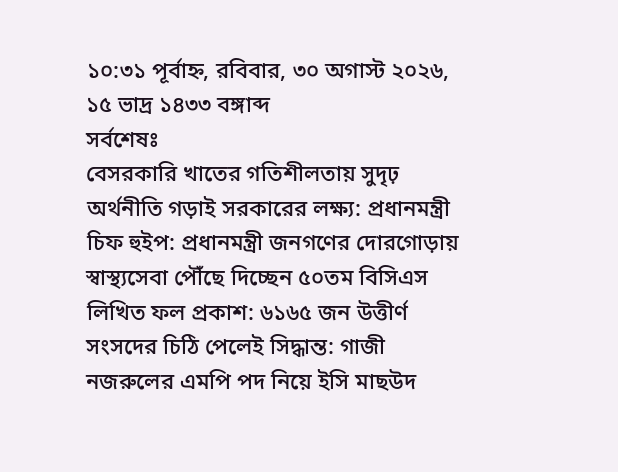১০:৩১ পূর্বাহ্ন, রবিবার, ৩০ অগাস্ট ২০২৬, ১৫ ভাদ্র ১৪৩৩ বঙ্গাব্দ
সর্বশেষঃ
বেসরকারি খাতের গতিশীলতায় সুদৃঢ় অর্থনীতি গড়াই সরকারের লক্ষ্য: প্রধানমন্ত্রী চিফ হুইপ: প্রধানমন্ত্রী জনগণের দোরগোড়ায় স্বাস্থ্যসেবা পৌঁছে দিচ্ছেন ৫০তম বিসিএস লিখিত ফল প্রকাশ: ৬১৬৫ জন উত্তীর্ণ সংসদের চিঠি পেলেই সিদ্ধান্ত: গাজী নজরুলের এমপি পদ নিয়ে ইসি মাছউদ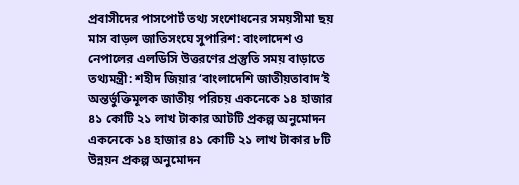প্রবাসীদের পাসপোর্ট তথ্য সংশোধনের সময়সীমা ছয় মাস বাড়ল জাতিসংঘে সুপারিশ: বাংলাদেশ ও নেপালের এলডিসি উত্তরণের প্রস্তুতি সময় বাড়াতে তথ্যমন্ত্রী: শহীদ জিয়ার ‘বাংলাদেশি জাতীয়তাবাদ’ই অন্তর্ভুক্তিমূলক জাতীয় পরিচয় একনেকে ১৪ হাজার ৪১ কোটি ২১ লাখ টাকার আটটি প্রকল্প অনুমোদন একনেকে ১৪ হাজার ৪১ কোটি ২১ লাখ টাকার ৮টি উন্নয়ন প্রকল্প অনুমোদন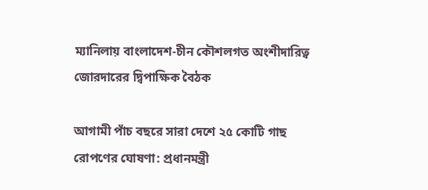ম্যানিলায় বাংলাদেশ-চীন কৌশলগত অংশীদারিত্ব জোরদারের দ্বিপাক্ষিক বৈঠক

আগামী পাঁচ বছরে সারা দেশে ২৫ কোটি গাছ রোপণের ঘোষণা: প্রধানমন্ত্রী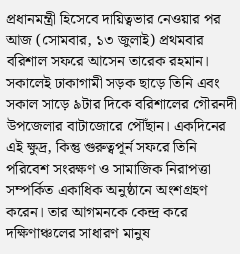প্রধানমন্ত্রী হিসেবে দায়িত্বভার নেওয়ার পর আজ (সোমবার, ১৩ জুলাই) প্রথমবার বরিশাল সফরে আসেন তারেক রহমান। সকালেই ঢাকাগামী সড়ক ছাড়ে তিনি এবং সকাল সাড়ে ৯টার দিকে বরিশালের গৌরনদী উপজেলার বাটাজোরে পৌঁছান। একদিনের এই ক্ষুদ্র, কিন্তু গুরুত্বপূর্ন সফরে তিনি পরিবেশ সংরক্ষণ ও সামাজিক নিরাপত্তা সম্পর্কিত একাধিক অনুষ্ঠানে অংশগ্রহণ করেন। তার আগমনকে কেন্দ্র করে দক্ষিণাঞ্চলের সাধারণ মানুষ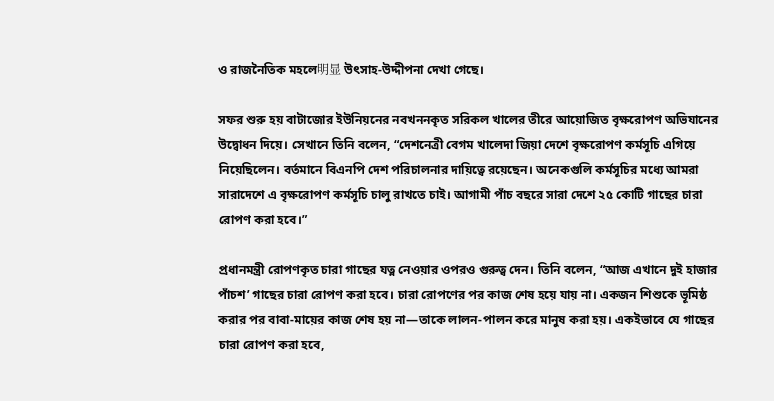ও রাজনৈতিক মহলে明显 উৎসাহ-উদ্দীপনা দেখা গেছে।

সফর শুরু হয় বাটাজোর ইউনিয়নের নবখননকৃত সরিকল খালের তীরে আয়োজিত বৃক্ষরোপণ অভিযানের উদ্বোধন দিয়ে। সেখানে তিনি বলেন, “দেশনেত্রী বেগম খালেদা জিয়া দেশে বৃক্ষরোপণ কর্মসূচি এগিয়ে নিয়েছিলেন। বর্তমানে বিএনপি দেশ পরিচালনার দায়িত্বে রয়েছেন। অনেকগুলি কর্মসূচির মধ্যে আমরা সারাদেশে এ বৃক্ষরোপণ কর্মসূচি চালু রাখতে চাই। আগামী পাঁচ বছরে সারা দেশে ২৫ কোটি গাছের চারা রোপণ করা হবে।”

প্রধানমন্ত্রী রোপণকৃত চারা গাছের যত্ন নেওয়ার ওপরও গুরুত্ব দেন। তিনি বলেন, “আজ এখানে দুই হাজার পাঁচশ’ গাছের চারা রোপণ করা হবে। চারা রোপণের পর কাজ শেষ হয়ে যায় না। একজন শিশুকে ভূমিষ্ঠ করার পর বাবা-মায়ের কাজ শেষ হয় না—তাকে লালন-পালন করে মানুষ করা হয়। একইভাবে যে গাছের চারা রোপণ করা হবে,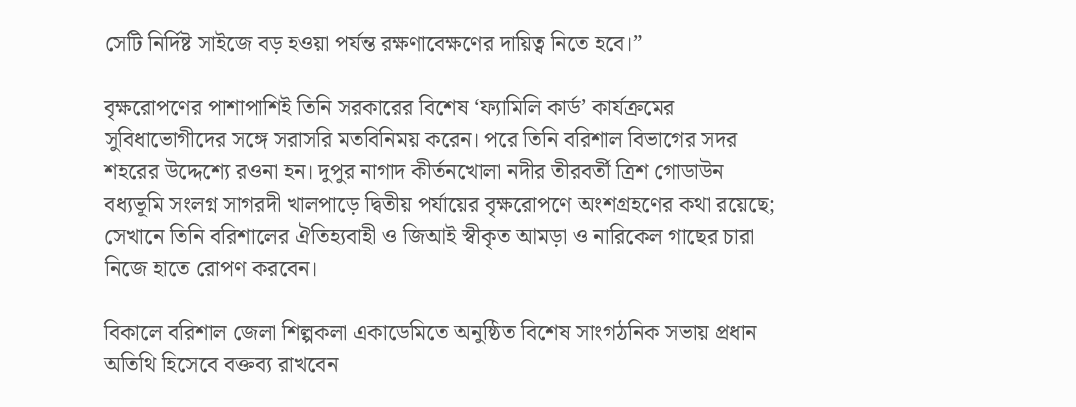সেটি নির্দিষ্ট সাইজে বড় হওয়া পর্যন্ত রক্ষণাবেক্ষণের দায়িত্ব নিতে হবে।”

বৃক্ষরোপণের পাশাপাশিই তিনি সরকারের বিশেষ ‘ফ্যামিলি কার্ড’ কার্যক্রমের সুবিধাভোগীদের সঙ্গে সরাসরি মতবিনিময় করেন। পরে তিনি বরিশাল বিভাগের সদর শহরের উদ্দেশ্যে রওনা হন। দুপুর নাগাদ কীর্তনখোলা নদীর তীরবর্তী ত্রিশ গোডাউন বধ্যভূমি সংলগ্ন সাগরদী খালপাড়ে দ্বিতীয় পর্যায়ের বৃক্ষরোপণে অংশগ্রহণের কথা রয়েছে; সেখানে তিনি বরিশালের ঐতিহ্যবাহী ও জিআই স্বীকৃত আমড়া ও নারিকেল গাছের চারা নিজে হাতে রোপণ করবেন।

বিকালে বরিশাল জেলা শিল্পকলা একাডেমিতে অনুষ্ঠিত বিশেষ সাংগঠনিক সভায় প্রধান অতিথি হিসেবে বক্তব্য রাখবেন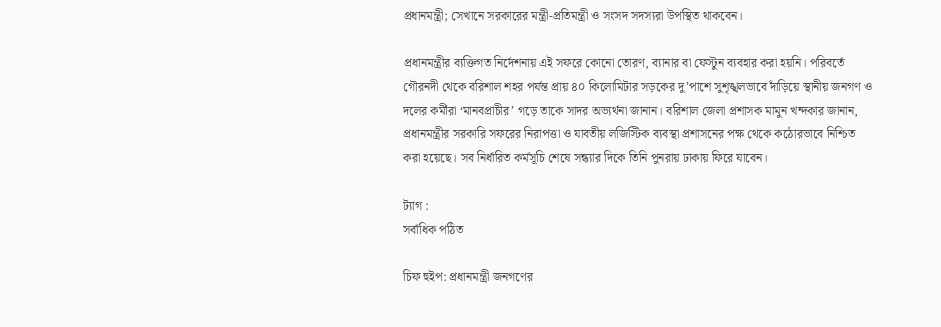প্রধানমন্ত্রী; সেখানে সরকারের মন্ত্রী-প্রতিমন্ত্রী ও সংসদ সদস্যরা উপস্থিত থাকবেন।

প্রধানমন্ত্রীর ব্যক্তিগত নির্দেশনায় এই সফরে কোনো তোরণ, ব্যানার বা ফেস্টুন ব্যবহার করা হয়নি। পরিবর্তে গৌরনদী থেকে বরিশাল শহর পর্যন্ত প্রায় ৪০ কিলোমিটার সড়কের দু’পাশে সুশৃঙ্খলভাবে দাঁড়িয়ে স্থানীয় জনগণ ও দলের কর্মীরা ‘মানবপ্রাচীর’ গড়ে তাকে সাদর অভ্যর্থনা জানান। বরিশাল জেলা প্রশাসক মামুন খন্দকার জানান, প্রধানমন্ত্রীর সরকারি সফরের নিরাপত্তা ও যাবতীয় লজিস্টিক ব্যবস্থা প্রশাসনের পক্ষ থেকে কঠোরভাবে নিশ্চিত করা হয়েছে। সব নির্ধারিত কর্মসূচি শেষে সন্ধ্যার দিকে তিনি পুনরায় ঢাকায় ফিরে যাবেন।

ট্যাগ :
সর্বাধিক পঠিত

চিফ হুইপ: প্রধানমন্ত্রী জনগণের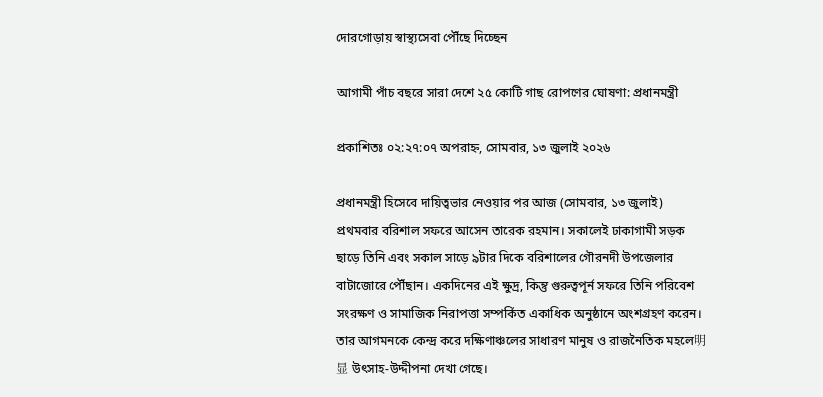দোরগোড়ায় স্বাস্থ্যসেবা পৌঁছে দিচ্ছেন

আগামী পাঁচ বছরে সারা দেশে ২৫ কোটি গাছ রোপণের ঘোষণা: প্রধানমন্ত্রী

প্রকাশিতঃ ০২:২৭:০৭ অপরাহ্ন, সোমবার, ১৩ জুলাই ২০২৬

প্রধানমন্ত্রী হিসেবে দায়িত্বভার নেওয়ার পর আজ (সোমবার, ১৩ জুলাই) প্রথমবার বরিশাল সফরে আসেন তারেক রহমান। সকালেই ঢাকাগামী সড়ক ছাড়ে তিনি এবং সকাল সাড়ে ৯টার দিকে বরিশালের গৌরনদী উপজেলার বাটাজোরে পৌঁছান। একদিনের এই ক্ষুদ্র, কিন্তু গুরুত্বপূর্ন সফরে তিনি পরিবেশ সংরক্ষণ ও সামাজিক নিরাপত্তা সম্পর্কিত একাধিক অনুষ্ঠানে অংশগ্রহণ করেন। তার আগমনকে কেন্দ্র করে দক্ষিণাঞ্চলের সাধারণ মানুষ ও রাজনৈতিক মহলে明显 উৎসাহ-উদ্দীপনা দেখা গেছে।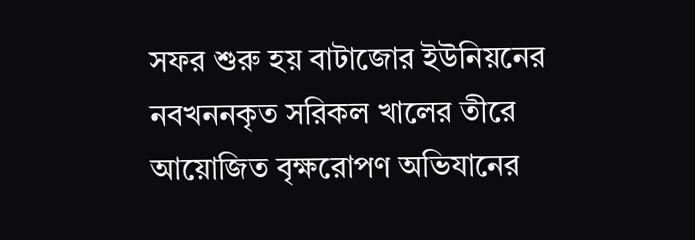সফর শুরু হয় বাটাজোর ইউনিয়নের নবখননকৃত সরিকল খালের তীরে আয়োজিত বৃক্ষরোপণ অভিযানের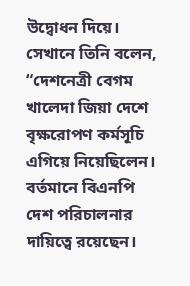উদ্বোধন দিয়ে। সেখানে তিনি বলেন, “দেশনেত্রী বেগম খালেদা জিয়া দেশে বৃক্ষরোপণ কর্মসূচি এগিয়ে নিয়েছিলেন। বর্তমানে বিএনপি দেশ পরিচালনার দায়িত্বে রয়েছেন।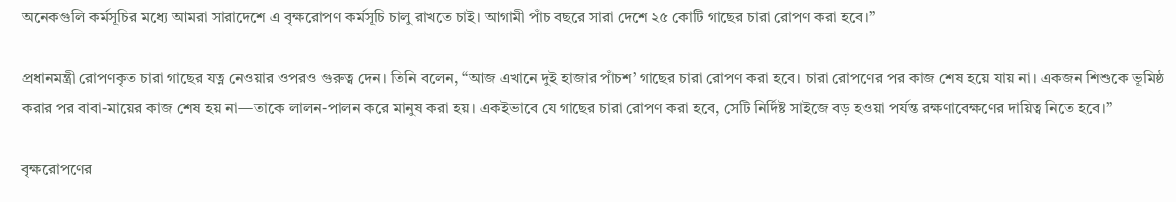অনেকগুলি কর্মসূচির মধ্যে আমরা সারাদেশে এ বৃক্ষরোপণ কর্মসূচি চালু রাখতে চাই। আগামী পাঁচ বছরে সারা দেশে ২৫ কোটি গাছের চারা রোপণ করা হবে।”

প্রধানমন্ত্রী রোপণকৃত চারা গাছের যত্ন নেওয়ার ওপরও গুরুত্ব দেন। তিনি বলেন, “আজ এখানে দুই হাজার পাঁচশ’ গাছের চারা রোপণ করা হবে। চারা রোপণের পর কাজ শেষ হয়ে যায় না। একজন শিশুকে ভূমিষ্ঠ করার পর বাবা-মায়ের কাজ শেষ হয় না—তাকে লালন-পালন করে মানুষ করা হয়। একইভাবে যে গাছের চারা রোপণ করা হবে, সেটি নির্দিষ্ট সাইজে বড় হওয়া পর্যন্ত রক্ষণাবেক্ষণের দায়িত্ব নিতে হবে।”

বৃক্ষরোপণের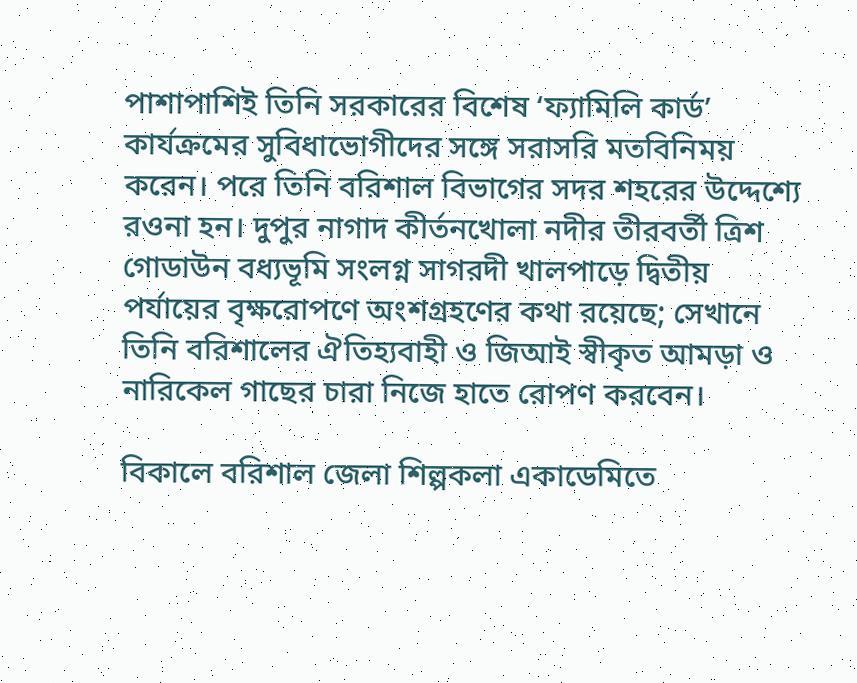পাশাপাশিই তিনি সরকারের বিশেষ ‘ফ্যামিলি কার্ড’ কার্যক্রমের সুবিধাভোগীদের সঙ্গে সরাসরি মতবিনিময় করেন। পরে তিনি বরিশাল বিভাগের সদর শহরের উদ্দেশ্যে রওনা হন। দুপুর নাগাদ কীর্তনখোলা নদীর তীরবর্তী ত্রিশ গোডাউন বধ্যভূমি সংলগ্ন সাগরদী খালপাড়ে দ্বিতীয় পর্যায়ের বৃক্ষরোপণে অংশগ্রহণের কথা রয়েছে; সেখানে তিনি বরিশালের ঐতিহ্যবাহী ও জিআই স্বীকৃত আমড়া ও নারিকেল গাছের চারা নিজে হাতে রোপণ করবেন।

বিকালে বরিশাল জেলা শিল্পকলা একাডেমিতে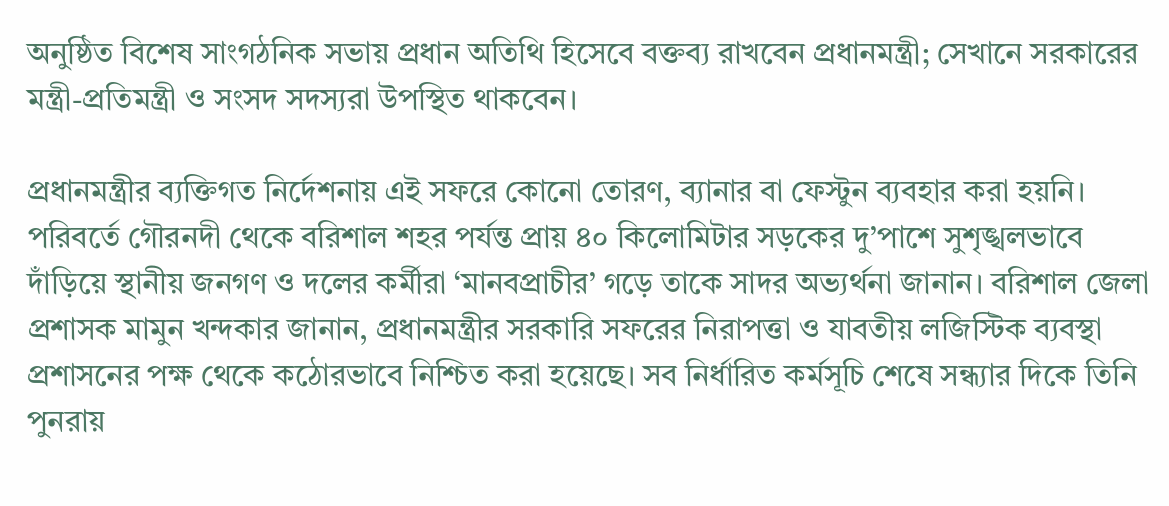অনুষ্ঠিত বিশেষ সাংগঠনিক সভায় প্রধান অতিথি হিসেবে বক্তব্য রাখবেন প্রধানমন্ত্রী; সেখানে সরকারের মন্ত্রী-প্রতিমন্ত্রী ও সংসদ সদস্যরা উপস্থিত থাকবেন।

প্রধানমন্ত্রীর ব্যক্তিগত নির্দেশনায় এই সফরে কোনো তোরণ, ব্যানার বা ফেস্টুন ব্যবহার করা হয়নি। পরিবর্তে গৌরনদী থেকে বরিশাল শহর পর্যন্ত প্রায় ৪০ কিলোমিটার সড়কের দু’পাশে সুশৃঙ্খলভাবে দাঁড়িয়ে স্থানীয় জনগণ ও দলের কর্মীরা ‘মানবপ্রাচীর’ গড়ে তাকে সাদর অভ্যর্থনা জানান। বরিশাল জেলা প্রশাসক মামুন খন্দকার জানান, প্রধানমন্ত্রীর সরকারি সফরের নিরাপত্তা ও যাবতীয় লজিস্টিক ব্যবস্থা প্রশাসনের পক্ষ থেকে কঠোরভাবে নিশ্চিত করা হয়েছে। সব নির্ধারিত কর্মসূচি শেষে সন্ধ্যার দিকে তিনি পুনরায়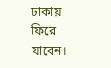ঢাকায় ফিরে যাবেন।